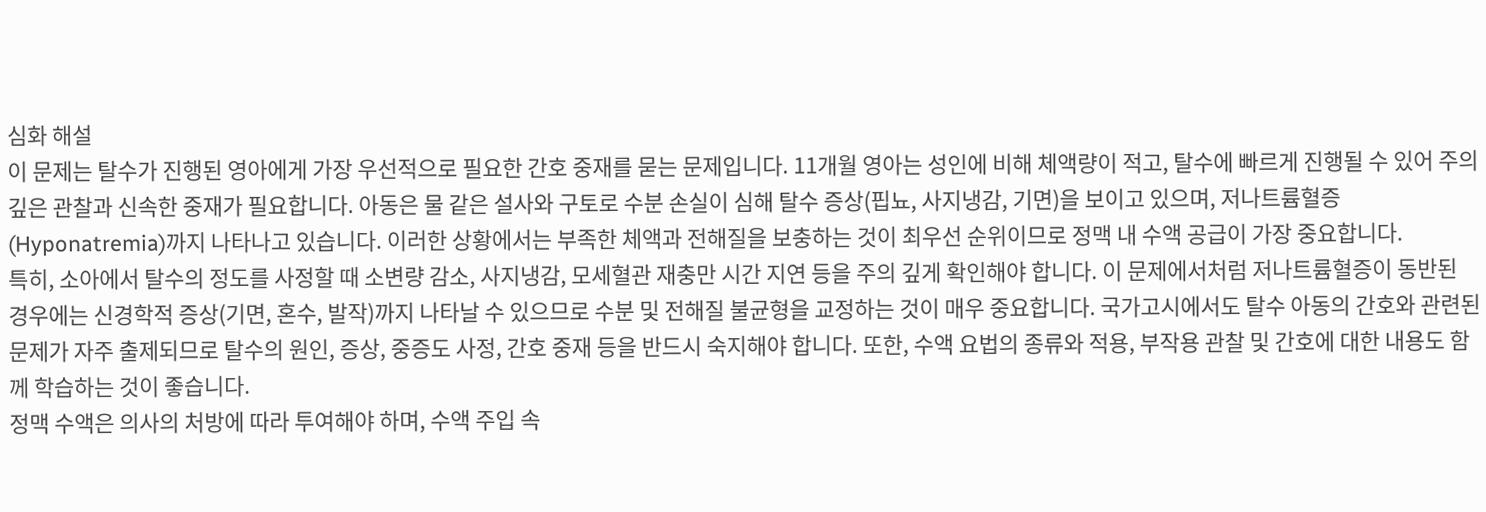심화 해설
이 문제는 탈수가 진행된 영아에게 가장 우선적으로 필요한 간호 중재를 묻는 문제입니다. 11개월 영아는 성인에 비해 체액량이 적고, 탈수에 빠르게 진행될 수 있어 주의 깊은 관찰과 신속한 중재가 필요합니다. 아동은 물 같은 설사와 구토로 수분 손실이 심해 탈수 증상(핍뇨, 사지냉감, 기면)을 보이고 있으며, 저나트륨혈증(Hyponatremia)까지 나타나고 있습니다. 이러한 상황에서는 부족한 체액과 전해질을 보충하는 것이 최우선 순위이므로 정맥 내 수액 공급이 가장 중요합니다.
특히, 소아에서 탈수의 정도를 사정할 때 소변량 감소, 사지냉감, 모세혈관 재충만 시간 지연 등을 주의 깊게 확인해야 합니다. 이 문제에서처럼 저나트륨혈증이 동반된 경우에는 신경학적 증상(기면, 혼수, 발작)까지 나타날 수 있으므로 수분 및 전해질 불균형을 교정하는 것이 매우 중요합니다. 국가고시에서도 탈수 아동의 간호와 관련된 문제가 자주 출제되므로 탈수의 원인, 증상, 중증도 사정, 간호 중재 등을 반드시 숙지해야 합니다. 또한, 수액 요법의 종류와 적용, 부작용 관찰 및 간호에 대한 내용도 함께 학습하는 것이 좋습니다.
정맥 수액은 의사의 처방에 따라 투여해야 하며, 수액 주입 속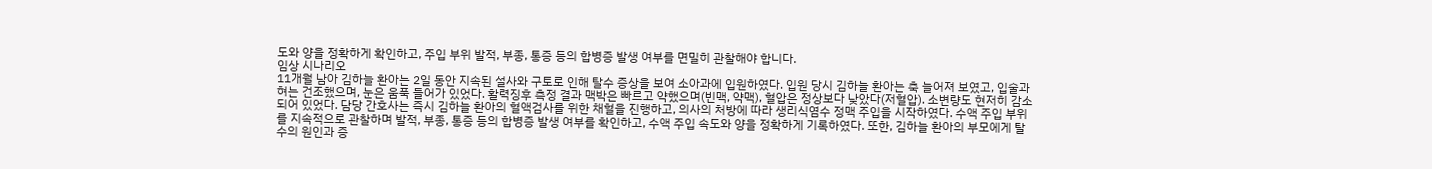도와 양을 정확하게 확인하고, 주입 부위 발적, 부종, 통증 등의 합병증 발생 여부를 면밀히 관찰해야 합니다.
임상 시나리오
11개월 남아 김하늘 환아는 2일 동안 지속된 설사와 구토로 인해 탈수 증상을 보여 소아과에 입원하였다. 입원 당시 김하늘 환아는 축 늘어져 보였고, 입술과 혀는 건조했으며, 눈은 움푹 들어가 있었다. 활력징후 측정 결과 맥박은 빠르고 약했으며(빈맥, 약맥), 혈압은 정상보다 낮았다(저혈압). 소변량도 현저히 감소되어 있었다. 담당 간호사는 즉시 김하늘 환아의 혈액검사를 위한 채혈을 진행하고, 의사의 처방에 따라 생리식염수 정맥 주입을 시작하였다. 수액 주입 부위를 지속적으로 관찰하며 발적, 부종, 통증 등의 합병증 발생 여부를 확인하고, 수액 주입 속도와 양을 정확하게 기록하였다. 또한, 김하늘 환아의 부모에게 탈수의 원인과 증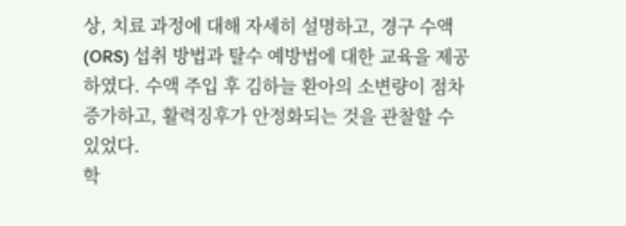상, 치료 과정에 대해 자세히 설명하고, 경구 수액(ORS) 섭취 방법과 탈수 예방법에 대한 교육을 제공하였다. 수액 주입 후 김하늘 환아의 소변량이 점차 증가하고, 활력징후가 안정화되는 것을 관찰할 수 있었다.
학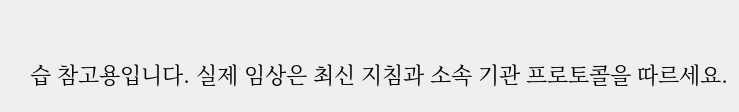습 참고용입니다. 실제 임상은 최신 지침과 소속 기관 프로토콜을 따르세요.